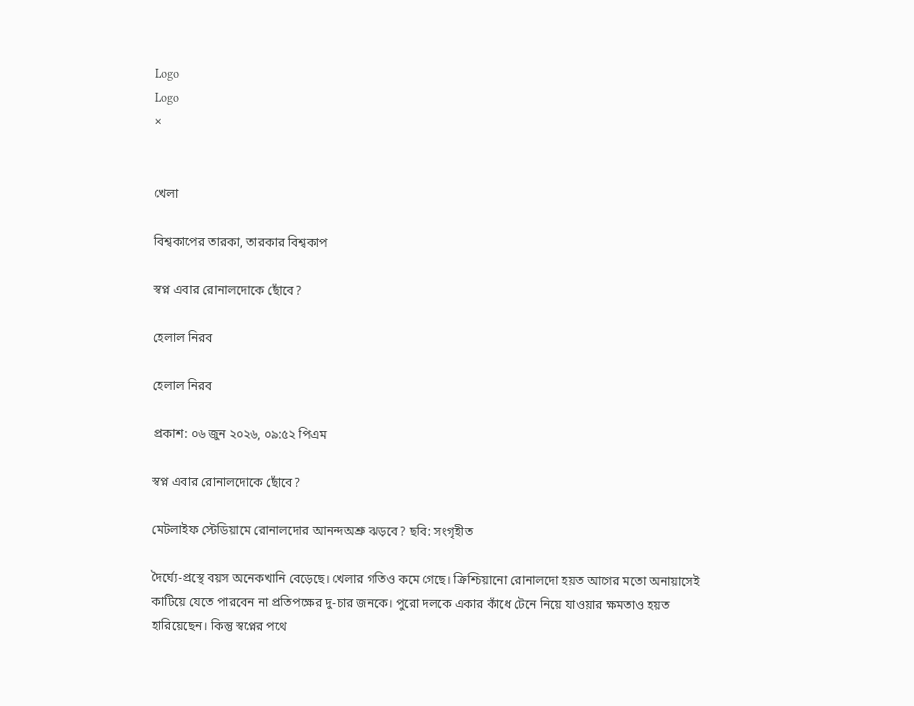Logo
Logo
×


খেলা

বিশ্বকাপের তারকা, তারকার বিশ্বকাপ

স্বপ্ন এবার রোনালদোকে ছোঁবে?

হেলাল নিরব

হেলাল নিরব

প্রকাশ: ০৬ জুন ২০২৬, ০৯:৫২ পিএম

স্বপ্ন এবার রোনালদোকে ছোঁবে?

মেটলাইফ স্টেডিয়ামে রোনালদোর আনন্দঅশ্রু ঝড়বে? ছবি: সংগৃহীত

দৈর্ঘ্যে-প্রস্থে বয়স অনেকখানি বেড়েছে। খেলার গতিও কমে গেছে। ক্রিশ্চিয়ানো রোনালদো হয়ত আগের মতো অনায়াসেই কাটিয়ে যেতে পারবেন না প্রতিপক্ষের দু-চার জনকে। পুরো দলকে একার কাঁধে টেনে নিয়ে যাওয়ার ক্ষমতাও হয়ত হারিয়েছেন। কিন্তু স্বপ্নের পথে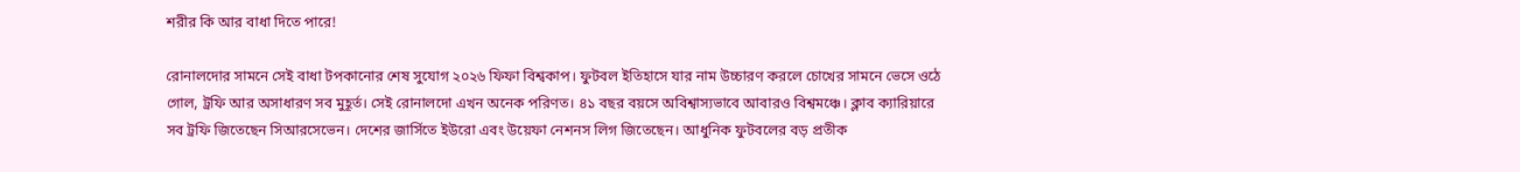শরীর কি আর বাধা দিতে পারে!

রোনালদোর সামনে সেই বাধা টপকানোর শেষ সুযোগ ২০২৬ ফিফা বিশ্বকাপ। ফুটবল ইতিহাসে যার নাম উচ্চারণ করলে চোখের সামনে ভেসে ওঠে গোল, ট্রফি আর অসাধারণ সব মুহূর্ত। সেই রোনালদো এখন অনেক পরিণত। ৪১ বছর বয়সে অবিশ্বাস্যভাবে আবারও বিশ্বমঞ্চে। ক্লাব ক্যারিয়ারে সব ট্রফি জিতেছেন সিআরসেভেন। দেশের জার্সিতে ইউরো এবং উয়েফা নেশনস লিগ জিতেছেন। আধুনিক ফুটবলের বড় প্রতীক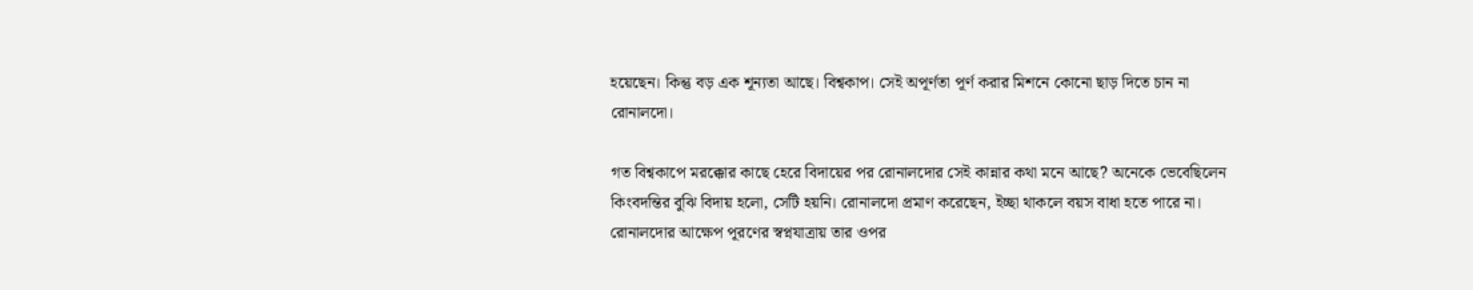হয়েছেন। কিন্তু বড় এক শূন্যতা আছে। বিশ্বকাপ। সেই অপূর্ণতা পূর্ণ করার মিশনে কোনো ছাড় দিতে চান না রোনালদো।

গত বিশ্বকাপে মরক্কোর কাছে হেরে বিদায়ের পর রোনালদোর সেই কান্নার কথা মনে আছে? অনেকে ভেবেছিলেন কিংবদন্তির বুঝি বিদায় হলো, সেটি হয়নি। রোনালদো প্রমাণ করেছেন, ইচ্ছা থাকলে বয়স বাধা হতে পারে না। রোনালদোর আক্ষেপ পূরণের স্বপ্নযাত্রায় তার ওপর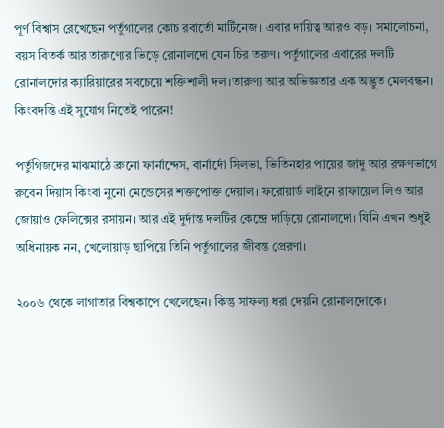পূর্ণ বিশ্বাস রেখেছেন পর্তুগালের কোচ রবার্তো মার্টিনেজ। এবার দায়িত্ব আরও বড়। সমালোচনা, বয়স বিতর্ক আর তারুণ্যের ভিড়ে রোনালদো যেন চির তরুণ। পর্তুগালের এবারের দলটি রোনালদোর ক্যারিয়ারের সবচেয়ে শক্তিশালী দল।তারুণ্য আর অভিজ্ঞতার এক অদ্ভুত মেলবন্ধন। কিংবদন্তি এই সুযোগ নিতেই পারেন!

পর্তুগিজদের মাঝমাঠে ব্রুনো ফার্নান্দেস, বার্নার্দো সিলভা, ভিতিনহার পায়ের জাদু আর রক্ষণভাগে রুবেন দিয়াস কিংবা নুনো মেন্ডেসের শক্তপোক্ত দেয়াল। ফরোয়ার্ড লাইনে রাফায়েল লিও আর জোয়াও ফেলিক্সের রসায়ন। আর এই দুর্দান্ত দলটির কেন্দ্রে দাড়িয়ে রোনালদো। যিনি এখন শুধুই অধিনায়ক নন, খেলোয়াড় ছাপিয়ে তিনি পর্তুগালের জীবন্ত প্রেরণা।

২০০৬ থেকে লাগাতার বিশ্বকাপে খেলেছেন। কিন্তু সাফল্য ধরা দেয়নি রোনালদোকে।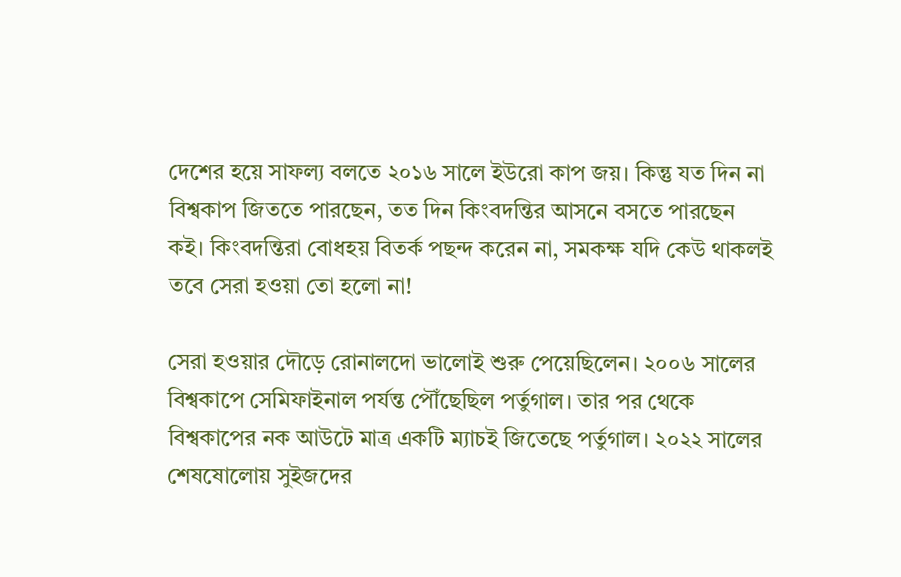দেশের হয়ে সাফল্য বলতে ২০১৬ সালে ইউরো কাপ জয়। কিন্তু যত দিন না বিশ্বকাপ জিততে পারছেন, তত দিন কিংবদন্তির আসনে বসতে পারছেন কই। কিংবদন্তিরা বোধহয় বিতর্ক পছন্দ করেন না, সমকক্ষ যদি কেউ থাকলই তবে সেরা হওয়া তো হলো না!

সেরা হওয়ার দৌড়ে রোনালদো ভালোই শুরু পেয়েছিলেন। ২০০৬ সালের বিশ্বকাপে সেমিফাইনাল পর্যন্ত পৌঁছেছিল পর্তুগাল। তার পর থেকে বিশ্বকাপের নক আউটে মাত্র একটি ম্যাচই জিতেছে পর্তুগাল। ২০২২ সালের শেষষোলোয় সুইজদের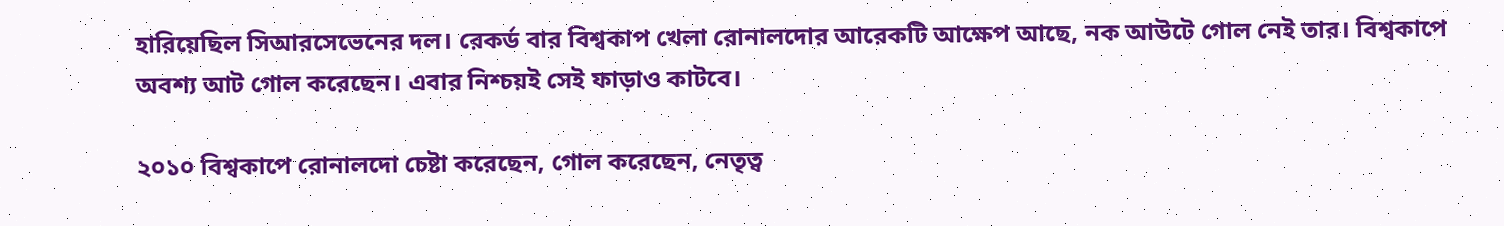হারিয়েছিল সিআরসেভেনের দল। রেকর্ড বার বিশ্বকাপ খেলা রোনালদোর আরেকটি আক্ষেপ আছে, নক আউটে গোল নেই তার। বিশ্বকাপে অবশ্য আট গোল করেছেন। এবার নিশ্চয়ই সেই ফাড়াও কাটবে।

২০১০ বিশ্বকাপে রোনালদো চেষ্টা করেছেন, গোল করেছেন, নেতৃত্ব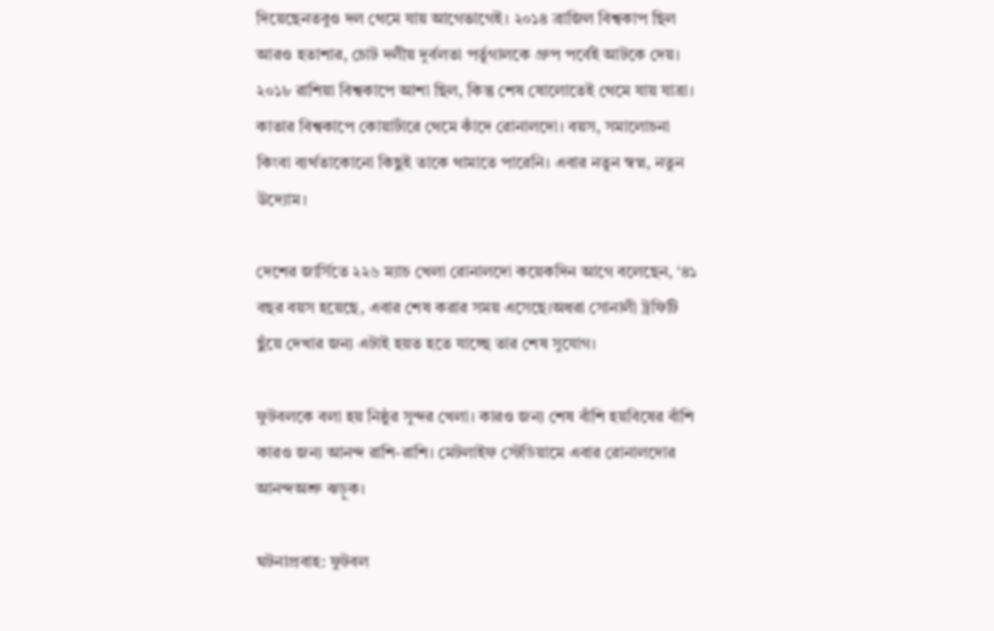দিয়েছেনতবুও দল থেমে যায় আগেভাগেই। ২০১৪ ব্রাজিল বিশ্বকাপ ছিল আরও হতাশার, চোট দলীয় দুর্বলতা পর্তুগালকে গ্রুপ পর্বেই আটকে দেয়। ২০১৮ রাশিয়া বিশ্বকাপে আশা ছিল, কিন্তু শেষ ষোলোতেই থেমে যায় যাত্রা। কাতার বিশ্বকাপে কোয়ার্টারে থেমে কাঁদে রোনালদো। বয়স, সমালোচনা কিংবা ব্যর্থতাকোনো কিছুই তাকে থামাতে পারেনি। এবার নতুন স্বপ্ন, নতুন উদ্যোম।

দেশের জার্সিতে ২২৬ ম্যাচ খেলা রোনালদো কয়েকদিন আগে বলেছেন, ‘৪১ বছর বয়স হয়েছে, এবার শেষ করার সময় এসেছে।অধরা সোনালী ট্রফিটি ছুঁয়ে দেখার জন্য এটাই হয়ত হতে যাচ্ছে তার শেষ সুযোগ।

ফুটবলকে বলা হয় নিষ্ঠুর সুন্দর খেলা। কারও জন্য শেষ বাঁশি হয়বিষের বাঁশি কারও জন্য আনন্দ রাশি-রাশি। মেটলাইফ স্টেডিয়ামে এবার রোনালদোর আনন্দঅশ্রু ঝড়ুক।

ঘটনাপ্রবাহ: ফুটবল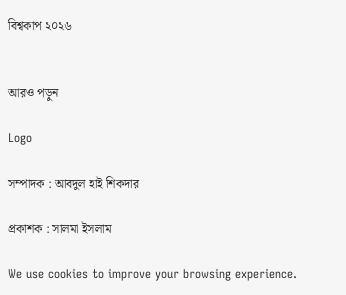বিশ্বকাপ ২০২৬


আরও পড়ুন

Logo

সম্পাদক : আবদুল হাই শিকদার

প্রকাশক : সালমা ইসলাম

We use cookies to improve your browsing experience.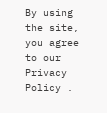By using the site, you agree to our Privacy Policy .